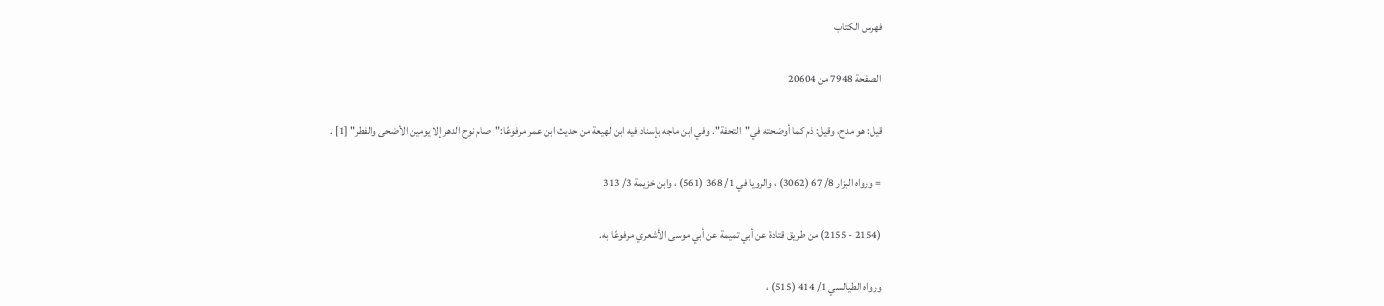فهرس الكتاب

الصفحة 7948 من 20604

قيل: هو مدح، وقيل: ذم كما أوضحته في"التحفة". وفي ابن ماجه بإسناد فيه ابن لهيعة من حديث ابن عمر مرفوعًا:"صام نوح الدهر إلا يومين الأضحى والفطر" [1] .

= ورواه البزار 8/ 67 (3062) ، والرويا في 1/ 368 (561) ، وابن خزيمة 3/ 313

(2154 - 2155) من طريق قتادة عن أبي تميمة عن أبي موسى الأشعري مرفوعًا به.

ورواه الطيالسي 1/ 414 (515) ،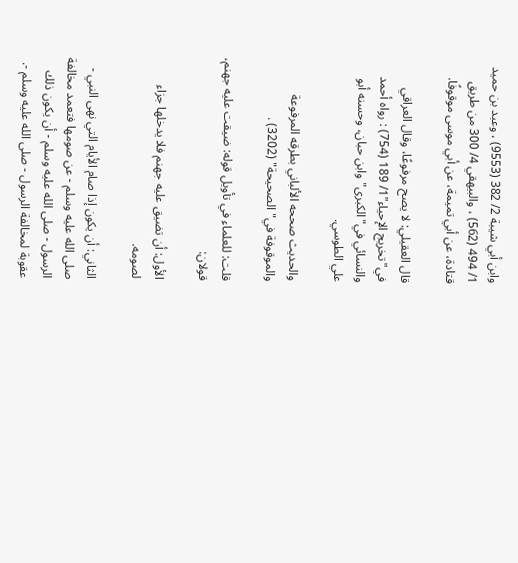وابن أبي شيبة 2/ 382 (9553) ، وعبد بن حميد 1/ 494 (562) ، والبيهقي 4/ 300 من طريق قتادة، عن أبي تميمة، عن أبي موسى موقوفًا.

قال العقيلي: لا يصح مرفوعًا، وقال العراقي في"تخريج الإحياء"1/ 189 (754) : رواه أحمد والنسائي في"الكبرى"وابن حبان، وحسنه أبو علي الطوسي.

والحديث صححه الألباني بطرقه المرفوعة والموقوفة في"الصحيحة" (3202) .

قلت: للعلماء في تأويل قوله: ضيقت عليه جهنم، قولان:

الأول: أن تضيق عليه جهنم فلا يدخلها جزاء لصومه.

الثاني: أن يكون إذا صام الأيام التي نهى النبي - صلى الله عليه وسلم - عن صومها فتعمد مخالفة الرسول - صلى الله عليه وسلم - أن يكون ذلك عقوبة لمخالفة الرسول - صلى الله عليه وسلم -.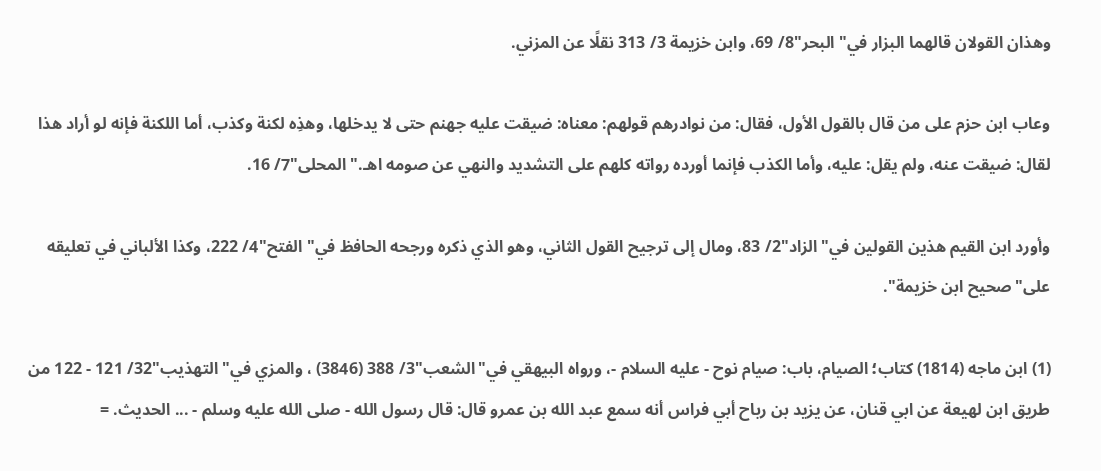وهذان القولان قالهما البزار في"البحر"8/ 69، وابن خزيمة 3/ 313 نقلًا عن المزني.

وعاب ابن حزم على من قال بالقول الأول، فقال: من نوادرهم قولهم: معناه: ضيقت عليه جهنم حتى لا يدخلها، وهذِه لكنة وكذب، أما اللكنة فإنه لو أراد هذا لقال: ضيقت عنه، ولم يقل: عليه، وأما الكذب فإنما أورده رواته كلهم على التشديد والنهي عن صومه اهـ."المحلى"7/ 16.

وأورد ابن القيم هذين القولين في"الزاد"2/ 83، ومال إلى ترجيح القول الثاني، وهو الذي ذكره ورجحه الحافظ في"الفتح"4/ 222، وكذا الألباني في تعليقه على"صحيح ابن خزيمة".

(1) ابن ماجه (1814) كتاب؛ الصيام، باب: صيام نوح - عليه السلام -، ورواه البيهقي في"الشعب"3/ 388 (3846) ، والمزي في"التهذيب"32/ 121 - 122 من طريق ابن لهيعة عن ابي قنان، عن يزيد بن رباح أبي فراس أنه سمع عبد الله بن عمرو قال: قال رسول الله - صلى الله عليه وسلم - ... الحديث. =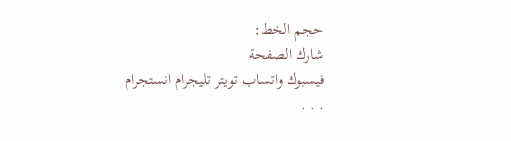حجم الخط:
شارك الصفحة
فيسبوك واتساب تويتر تليجرام انستجرام
. . .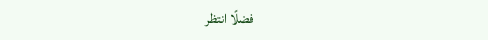فضلًا انتظر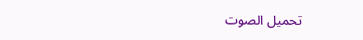تحميل الصوت